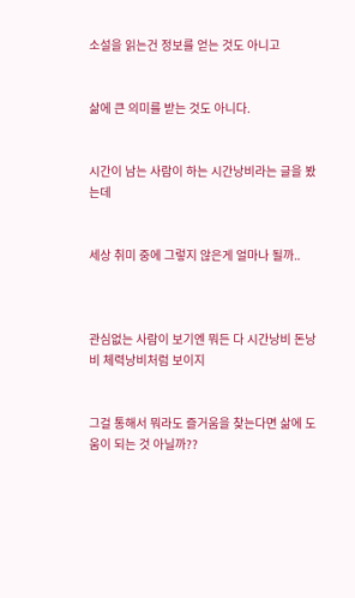소설을 읽는건 정보를 얻는 것도 아니고


삶에 큰 의미를 받는 것도 아니다.


시간이 남는 사람이 하는 시간낭비라는 글을 봤는데


세상 취미 중에 그렇지 않은게 얼마나 될까..



관심없는 사람이 보기엔 뭐든 다 시간낭비 돈낭비 체력낭비처럼 보이지


그걸 통해서 뭐라도 즐거움을 찾는다면 삶에 도움이 되는 것 아닐까??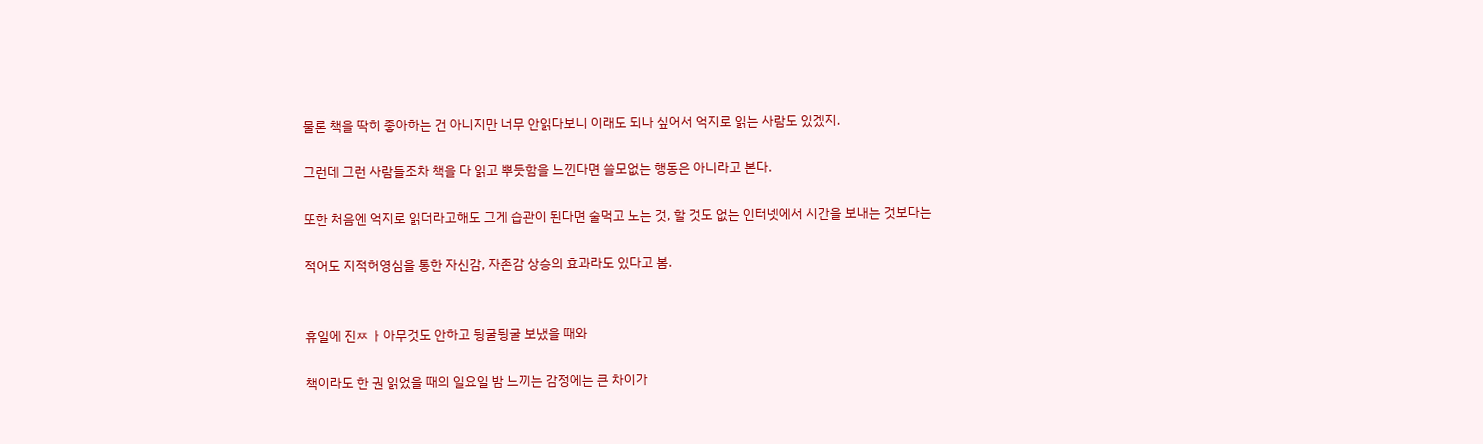물론 책을 딱히 좋아하는 건 아니지만 너무 안읽다보니 이래도 되나 싶어서 억지로 읽는 사람도 있겠지.

그런데 그런 사람들조차 책을 다 읽고 뿌듯함을 느낀다면 쓸모없는 행동은 아니라고 본다.

또한 처음엔 억지로 읽더라고해도 그게 습관이 된다면 술먹고 노는 것, 할 것도 없는 인터넷에서 시간을 보내는 것보다는

적어도 지적허영심을 통한 자신감, 자존감 상승의 효과라도 있다고 봄.


휴일에 진ㅉ ㅏ아무것도 안하고 뒹굴뒹굴 보냈을 때와

책이라도 한 권 읽었을 때의 일요일 밤 느끼는 감정에는 큰 차이가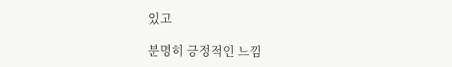있고

분명히 긍정적인 느낌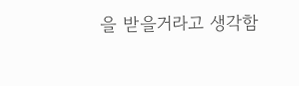을 받을거라고 생각함